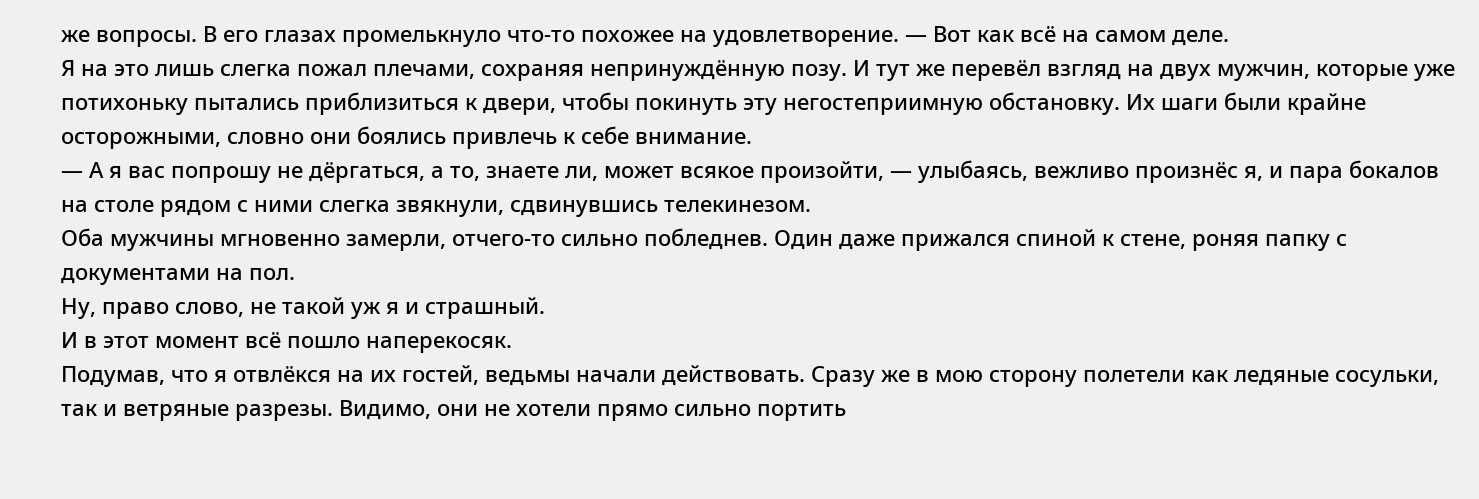же вопросы. В его глазах промелькнуло что-то похожее на удовлетворение. — Вот как всё на самом деле.
Я на это лишь слегка пожал плечами, сохраняя непринуждённую позу. И тут же перевёл взгляд на двух мужчин, которые уже потихоньку пытались приблизиться к двери, чтобы покинуть эту негостеприимную обстановку. Их шаги были крайне осторожными, словно они боялись привлечь к себе внимание.
— А я вас попрошу не дёргаться, а то, знаете ли, может всякое произойти, — улыбаясь, вежливо произнёс я, и пара бокалов на столе рядом с ними слегка звякнули, сдвинувшись телекинезом.
Оба мужчины мгновенно замерли, отчего-то сильно побледнев. Один даже прижался спиной к стене, роняя папку с документами на пол.
Ну, право слово, не такой уж я и страшный.
И в этот момент всё пошло наперекосяк.
Подумав, что я отвлёкся на их гостей, ведьмы начали действовать. Сразу же в мою сторону полетели как ледяные сосульки, так и ветряные разрезы. Видимо, они не хотели прямо сильно портить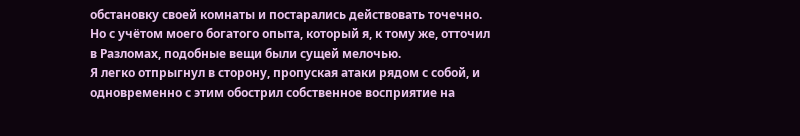обстановку своей комнаты и постарались действовать точечно. Но с учётом моего богатого опыта, который я, к тому же, отточил в Разломах, подобные вещи были сущей мелочью.
Я легко отпрыгнул в сторону, пропуская атаки рядом с собой, и одновременно с этим обострил собственное восприятие на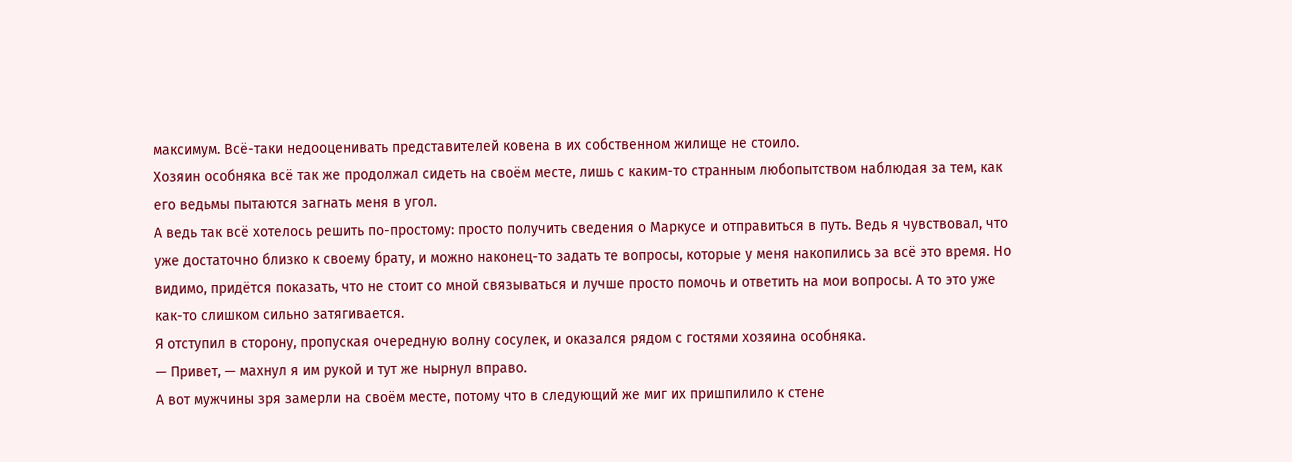максимум. Всё-таки недооценивать представителей ковена в их собственном жилище не стоило.
Хозяин особняка всё так же продолжал сидеть на своём месте, лишь с каким-то странным любопытством наблюдая за тем, как его ведьмы пытаются загнать меня в угол.
А ведь так всё хотелось решить по-простому: просто получить сведения о Маркусе и отправиться в путь. Ведь я чувствовал, что уже достаточно близко к своему брату, и можно наконец-то задать те вопросы, которые у меня накопились за всё это время. Но видимо, придётся показать, что не стоит со мной связываться и лучше просто помочь и ответить на мои вопросы. А то это уже как-то слишком сильно затягивается.
Я отступил в сторону, пропуская очередную волну сосулек, и оказался рядом с гостями хозяина особняка.
— Привет, — махнул я им рукой и тут же нырнул вправо.
А вот мужчины зря замерли на своём месте, потому что в следующий же миг их пришпилило к стене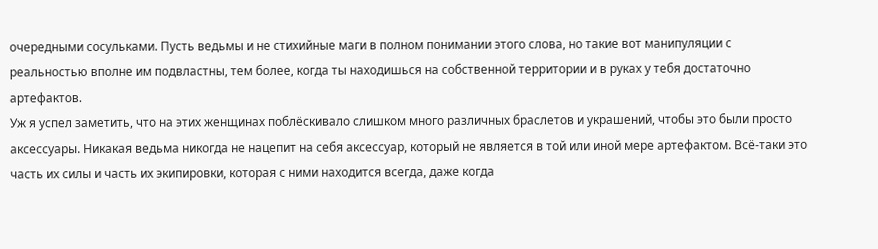очередными сосульками. Пусть ведьмы и не стихийные маги в полном понимании этого слова, но такие вот манипуляции с реальностью вполне им подвластны, тем более, когда ты находишься на собственной территории и в руках у тебя достаточно артефактов.
Уж я успел заметить, что на этих женщинах поблёскивало слишком много различных браслетов и украшений, чтобы это были просто аксессуары. Никакая ведьма никогда не нацепит на себя аксессуар, который не является в той или иной мере артефактом. Всё-таки это часть их силы и часть их экипировки, которая с ними находится всегда, даже когда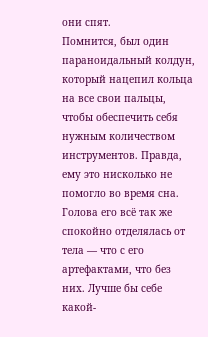они спят.
Помнится, был один параноидальный колдун, который нацепил кольца на все свои пальцы, чтобы обеспечить себя нужным количеством инструментов. Правда, ему это нисколько не помогло во время сна. Голова его всё так же спокойно отделялась от тела — что с его артефактами, что без них. Лучше бы себе какой-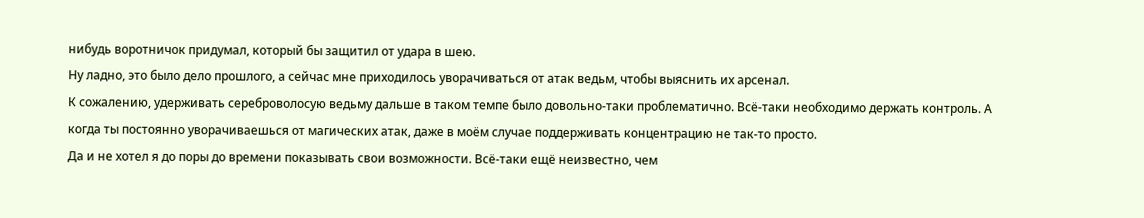нибудь воротничок придумал, который бы защитил от удара в шею.
Ну ладно, это было дело прошлого, а сейчас мне приходилось уворачиваться от атак ведьм, чтобы выяснить их арсенал.
К сожалению, удерживать сереброволосую ведьму дальше в таком темпе было довольно-таки проблематично. Всё-таки необходимо держать контроль. А когда ты постоянно уворачиваешься от магических атак, даже в моём случае поддерживать концентрацию не так-то просто.
Да и не хотел я до поры до времени показывать свои возможности. Всё-таки ещё неизвестно, чем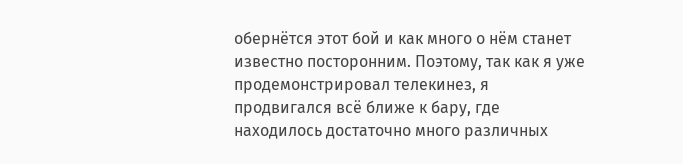обернётся этот бой и как много о нём станет известно посторонним. Поэтому, так как я уже продемонстрировал телекинез, я продвигался всё ближе к бару, где находилось достаточно много различных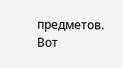предметов.
Вот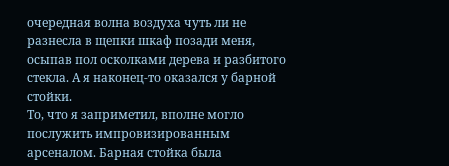очередная волна воздуха чуть ли не разнесла в щепки шкаф позади меня, осыпав пол осколками дерева и разбитого стекла. А я наконец-то оказался у барной стойки.
То, что я заприметил, вполне могло послужить импровизированным арсеналом. Барная стойка была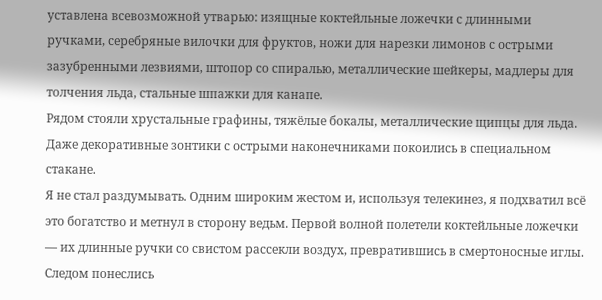уставлена всевозможной утварью: изящные коктейльные ложечки с длинными ручками, серебряные вилочки для фруктов, ножи для нарезки лимонов с острыми зазубренными лезвиями, штопор со спиралью, металлические шейкеры, мадлеры для толчения льда, стальные шпажки для канапе.
Рядом стояли хрустальные графины, тяжёлые бокалы, металлические щипцы для льда. Даже декоративные зонтики с острыми наконечниками покоились в специальном стакане.
Я не стал раздумывать. Одним широким жестом и, используя телекинез, я подхватил всё это богатство и метнул в сторону ведьм. Первой волной полетели коктейльные ложечки — их длинные ручки со свистом рассекли воздух, превратившись в смертоносные иглы. Следом понеслись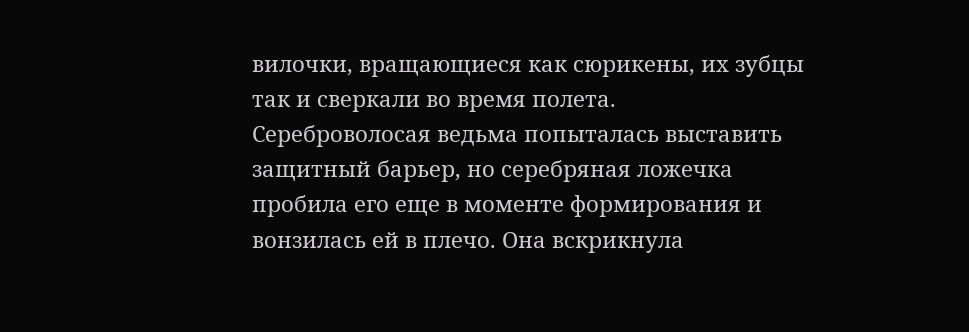вилочки, вращающиеся как сюрикены, их зубцы так и сверкали во время полета.
Сереброволосая ведьма попыталась выставить защитный барьер, но серебряная ложечка пробила его еще в моменте формирования и вонзилась ей в плечо. Она вскрикнула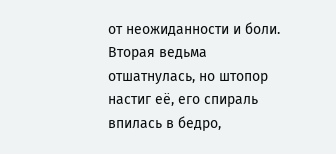от неожиданности и боли.
Вторая ведьма отшатнулась, но штопор настиг её, его спираль впилась в бедро,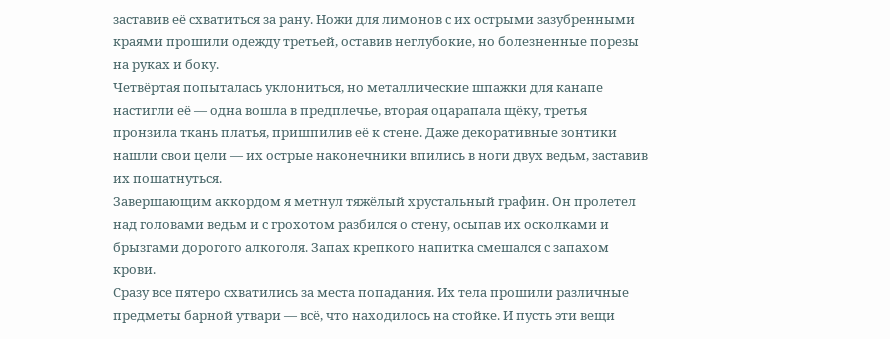заставив её схватиться за рану. Ножи для лимонов с их острыми зазубренными краями прошили одежду третьей, оставив неглубокие, но болезненные порезы на руках и боку.
Четвёртая попыталась уклониться, но металлические шпажки для канапе настигли её — одна вошла в предплечье, вторая оцарапала щёку, третья пронзила ткань платья, пришпилив её к стене. Даже декоративные зонтики нашли свои цели — их острые наконечники впились в ноги двух ведьм, заставив их пошатнуться.
Завершающим аккордом я метнул тяжёлый хрустальный графин. Он пролетел над головами ведьм и с грохотом разбился о стену, осыпав их осколками и брызгами дорогого алкоголя. Запах крепкого напитка смешался с запахом крови.
Сразу все пятеро схватились за места попадания. Их тела прошили различные предметы барной утвари — всё, что находилось на стойке. И пусть эти вещи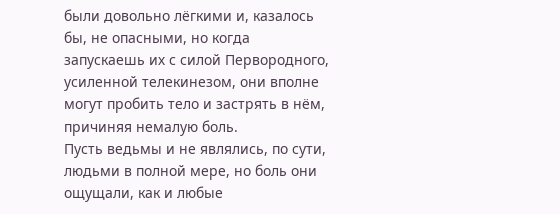были довольно лёгкими и, казалось бы, не опасными, но когда запускаешь их с силой Первородного, усиленной телекинезом, они вполне могут пробить тело и застрять в нём, причиняя немалую боль.
Пусть ведьмы и не являлись, по сути, людьми в полной мере, но боль они ощущали, как и любые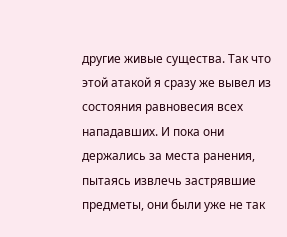другие живые существа. Так что этой атакой я сразу же вывел из состояния равновесия всех нападавших. И пока они держались за места ранения, пытаясь извлечь застрявшие предметы, они были уже не так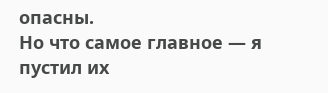опасны.
Но что самое главное — я пустил их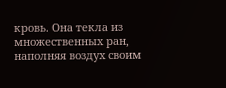кровь. Она текла из множественных ран, наполняя воздух своим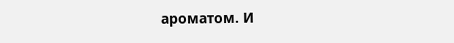ароматом. И